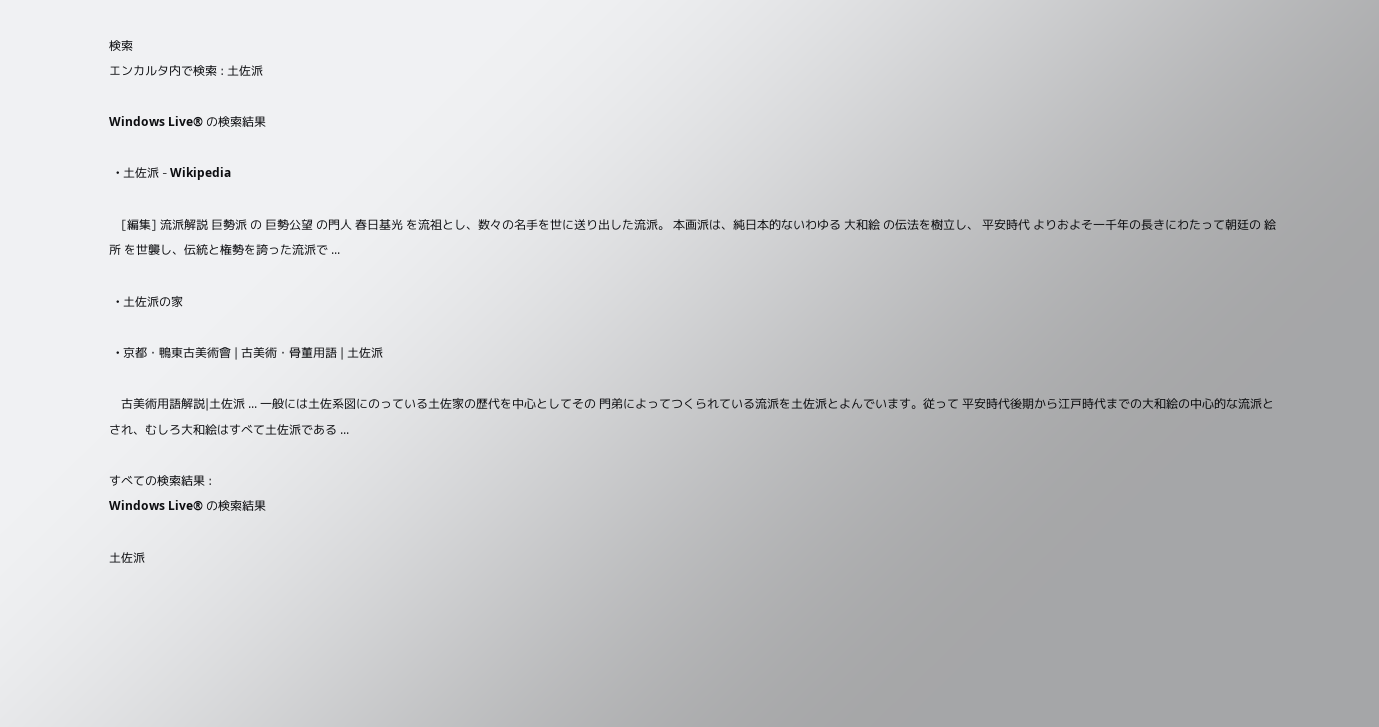検索
エンカルタ内で検索 : 土佐派

Windows Live® の検索結果

  • 土佐派 - Wikipedia

    [編集] 流派解説 巨勢派 の 巨勢公望 の門人 春日基光 を流祖とし、数々の名手を世に送り出した流派。 本画派は、純日本的ないわゆる 大和絵 の伝法を樹立し、 平安時代 よりおよそ一千年の長きにわたって朝廷の 絵所 を世襲し、伝統と権勢を誇った流派で ...

  • 土佐派の家

  • 京都・鴨東古美術會 | 古美術・骨董用語 | 土佐派

    古美術用語解説|土佐派 ... 一般には土佐系図にのっている土佐家の歴代を中心としてその 門弟によってつくられている流派を土佐派とよんでいます。従って 平安時代後期から江戸時代までの大和絵の中心的な流派と され、むしろ大和絵はすべて土佐派である ...

すべての検索結果 :
Windows Live® の検索結果

土佐派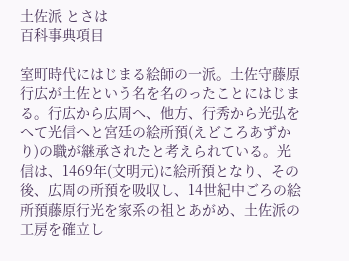土佐派 とさは
百科事典項目

室町時代にはじまる絵師の一派。土佐守藤原行広が土佐という名を名のったことにはじまる。行広から広周へ、他方、行秀から光弘をへて光信へと宮廷の絵所預(えどころあずかり)の職が継承されたと考えられている。光信は、1469年(文明元)に絵所預となり、その後、広周の所預を吸収し、14世紀中ごろの絵所預藤原行光を家系の祖とあがめ、土佐派の工房を確立し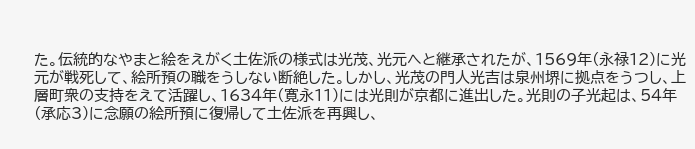た。伝統的なやまと絵をえがく土佐派の様式は光茂、光元へと継承されたが、1569年(永禄12)に光元が戦死して、絵所預の職をうしない断絶した。しかし、光茂の門人光吉は泉州堺に拠点をうつし、上層町衆の支持をえて活躍し、1634年(寛永11)には光則が京都に進出した。光則の子光起は、54年(承応3)に念願の絵所預に復帰して土佐派を再興し、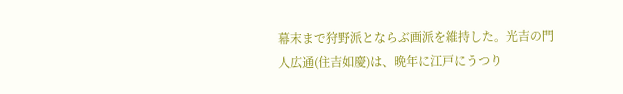幕末まで狩野派とならぶ画派を維持した。光吉の門人広通(住吉如慶)は、晩年に江戸にうつり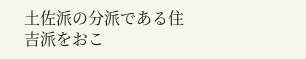土佐派の分派である住吉派をおこ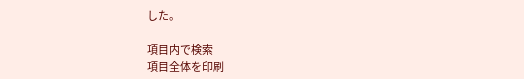した。

項目内で検索
項目全体を印刷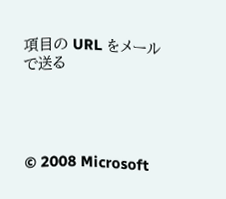項目の URL をメールで送る




© 2008 Microsoft